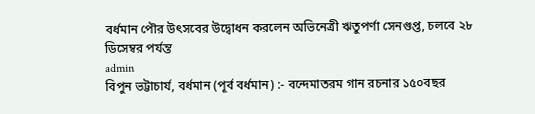বর্ধমান পৌর উৎসবের উদ্বোধন করলেন অভিনেত্রী ঋতুপর্ণা সেনগুপ্ত, চলবে ২৮ ডিসেম্বর পর্যন্ত
admin
বিপুন ভট্টাচার্য, বর্ধমান (পূর্ব বর্ধমান) :- বন্দেমাতরম গান রচনার ১৫০বছর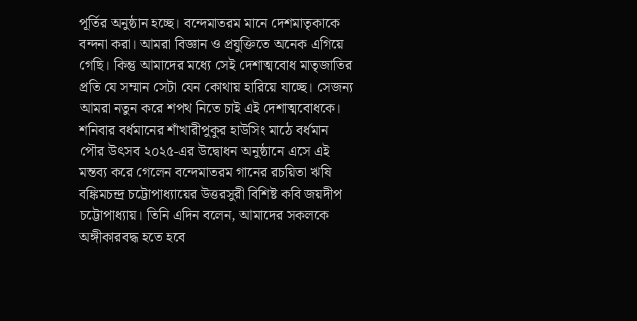পূর্তির অনুষ্ঠান হচ্ছে। বন্দেমাতরম মানে দেশমাতৃকাকে বন্দনা করা। আমরা বিজ্ঞান ও প্রযুক্তিতে অনেক এগিয়ে গেছি। কিন্তু আমাদের মধ্যে সেই দেশাত্মবোধ মাতৃজাতির প্রতি যে সম্মান সেটা যেন কোথায় হারিয়ে যাচ্ছে। সেজন্য আমরা নতুন করে শপথ নিতে চাই এই দেশাত্মবোধকে। শনিবার বর্ধমানের শাঁখারীপুকুর হাউসিং মাঠে বর্ধমান পৌর উৎসব ২০২৫-এর উদ্বোধন অনুষ্ঠানে এসে এই মন্তব্য করে গেলেন বন্দেমাতরম গানের রচয়িতা ঋষি বঙ্কিমচন্দ্র চট্টোপাধ্যায়ের উত্তরসুরী বিশিষ্ট কবি জয়দীপ চট্টোপাধ্যায়। তিনি এদিন বলেন, আমাদের সকলকে অঙ্গীকারবদ্ধ হতে হবে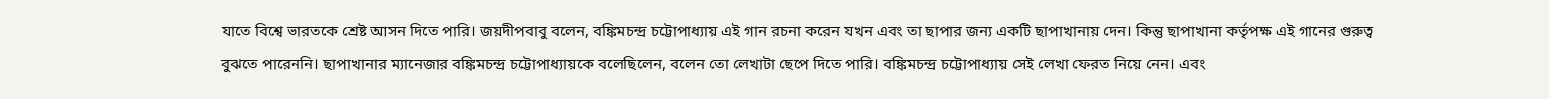যাতে বিশ্বে ভারতকে শ্রেষ্ট আসন দিতে পারি। জয়দীপবাবু বলেন, বঙ্কিমচন্দ্র চট্টোপাধ্যায় এই গান রচনা করেন যখন এবং তা ছাপার জন্য একটি ছাপাখানায় দেন। কিন্তু ছাপাখানা কর্তৃপক্ষ এই গানের গুরুত্ব বুঝতে পারেননি। ছাপাখানার ম্যানেজার বঙ্কিমচন্দ্র চট্টোপাধ্যায়কে বলেছিলেন, বলেন তো লেখাটা ছেপে দিতে পারি। বঙ্কিমচন্দ্র চট্টোপাধ্যায় সেই লেখা ফেরত নিয়ে নেন। এবং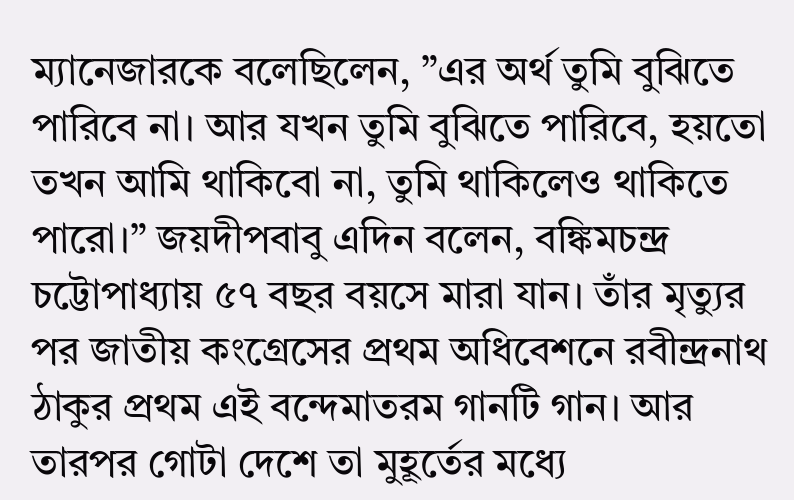ম্যানেজারকে বলেছিলেন, ”এর অর্থ তুমি বুঝিতে পারিবে না। আর যখন তুমি বুঝিতে পারিবে, হয়তো তখন আমি থাকিবো না, তুমি থাকিলেও থাকিতে পারো।” জয়দীপবাবু এদিন বলেন, বঙ্কিমচন্দ্র চট্টোপাধ্যায় ৫৭ বছর বয়সে মারা যান। তাঁর মৃত্যুর পর জাতীয় কংগ্রেসের প্রথম অধিবেশনে রবীন্দ্রনাথ ঠাকুর প্রথম এই বন্দেমাতরম গানটি গান। আর তারপর গোটা দেশে তা মুহূর্তের মধ্যে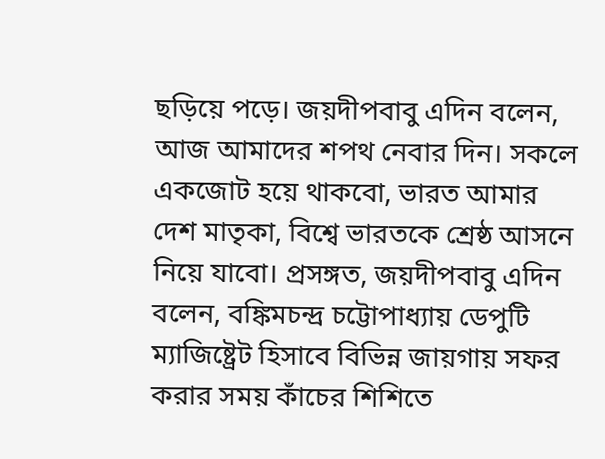ছড়িয়ে পড়ে। জয়দীপবাবু এদিন বলেন, আজ আমাদের শপথ নেবার দিন। সকলে একজোট হয়ে থাকবো, ভারত আমার দেশ মাতৃকা, বিশ্বে ভারতকে শ্রেষ্ঠ আসনে নিয়ে যাবো। প্রসঙ্গত, জয়দীপবাবু এদিন বলেন, বঙ্কিমচন্দ্র চট্টোপাধ্যায় ডেপুটি ম্যাজিষ্ট্রেট হিসাবে বিভিন্ন জায়গায় সফর করার সময় কাঁচের শিশিতে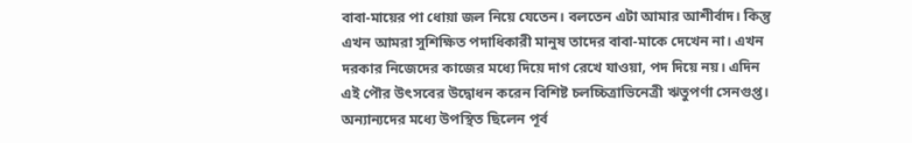বাবা-মায়ের পা ধোয়া জল নিয়ে যেতেন। বলতেন এটা আমার আশীর্বাদ। কিন্তু এখন আমরা সুশিক্ষিত পদাধিকারী মানুষ তাদের বাবা-মাকে দেখেন না। এখন দরকার নিজেদের কাজের মধ্যে দিয়ে দাগ রেখে যাওয়া, পদ দিয়ে নয়। এদিন এই পৌর উৎসবের উদ্বোধন করেন বিশিষ্ট চলচ্চিত্রাভিনেত্রী ঋতুপর্ণা সেনগুপ্ত। অন্যান্যদের মধ্যে উপস্থিত ছিলেন পূর্ব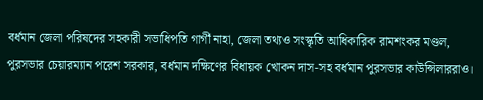বর্ধমান জেলা পরিষদের সহকারী সভাধিপতি গার্গী নাহা, জেলা তথ্যও সংস্কৃতি আধিকারিক রামশংকর মণ্ডল, পুরসভার চেয়ারম্যান পরেশ সরকার, বর্ধমান দক্ষিণের বিধায়ক খোকন দাস-সহ বর্ধমান পুরসভার কাউন্সিলাররাও।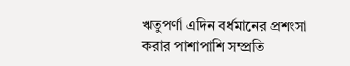ঋতুপর্ণা এদিন বর্ধমানের প্রশংসা করার পাশাপাশি সম্প্রতি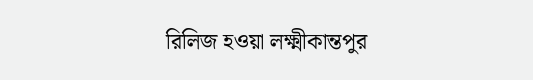রিলিজ হওয়া লক্ষ্মীকান্তপুর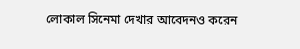লোকাল সিনেমা দেখার আবেদনও করেন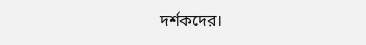দর্শকদের।